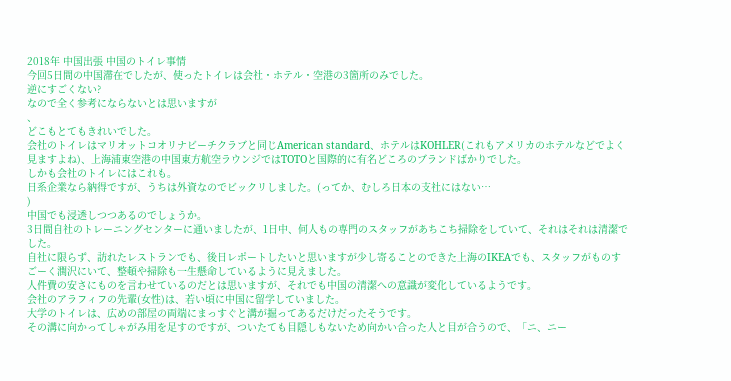2018年 中国出張 中国のトイレ事情
今回5日間の中国滞在でしたが、使ったトイレは会社・ホテル・空港の3箇所のみでした。
逆にすごくない?
なので全く参考にならないとは思いますが
、
どこもとてもきれいでした。
会社のトイレはマリオットコオリナビーチクラブと同じAmerican standard、ホテルはKOHLER(これもアメリカのホテルなどでよく見ますよね)、上海浦東空港の中国東方航空ラウンジではTOTOと国際的に有名どころのブランドばかりでした。
しかも会社のトイレにはこれも。
日系企業なら納得ですが、うちは外資なのでビックリしました。(ってか、むしろ日本の支社にはない…
)
中国でも浸透しつつあるのでしょうか。
3日間自社のトレーニングセンターに通いましたが、1日中、何人もの専門のスタッフがあちこち掃除をしていて、それはそれは清潔でした。
自社に限らず、訪れたレストランでも、後日レポートしたいと思いますが少し寄ることのできた上海のIKEAでも、スタッフがものすごーく潤沢にいて、整頓や掃除も一生懸命しているように見えました。
人件費の安さにものを言わせているのだとは思いますが、それでも中国の清潔への意識が変化しているようです。
会社のアラフィフの先輩(女性)は、若い頃に中国に留学していました。
大学のトイレは、広めの部屋の両端にまっすぐと溝が掘ってあるだけだったそうです。
その溝に向かってしゃがみ用を足すのですが、ついたても目隠しもないため向かい合った人と目が合うので、「ニ、ニー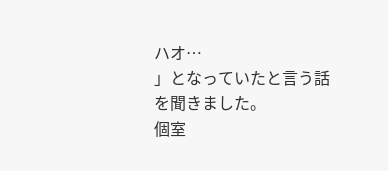ハオ…
」となっていたと言う話を聞きました。
個室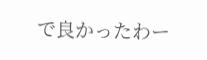で良かったわー